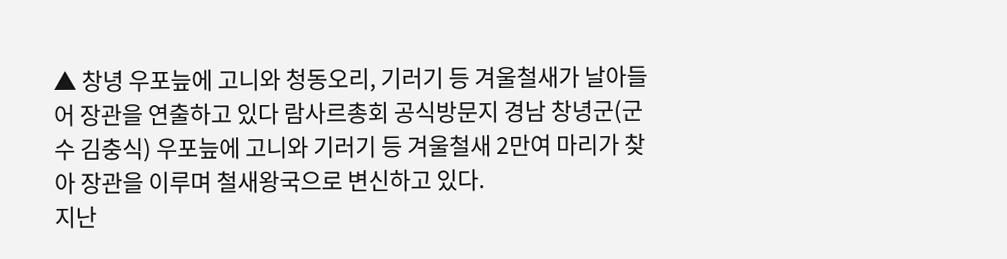▲ 창녕 우포늪에 고니와 청동오리, 기러기 등 겨울철새가 날아들어 장관을 연출하고 있다 람사르총회 공식방문지 경남 창녕군(군수 김충식) 우포늪에 고니와 기러기 등 겨울철새 2만여 마리가 찾아 장관을 이루며 철새왕국으로 변신하고 있다.
지난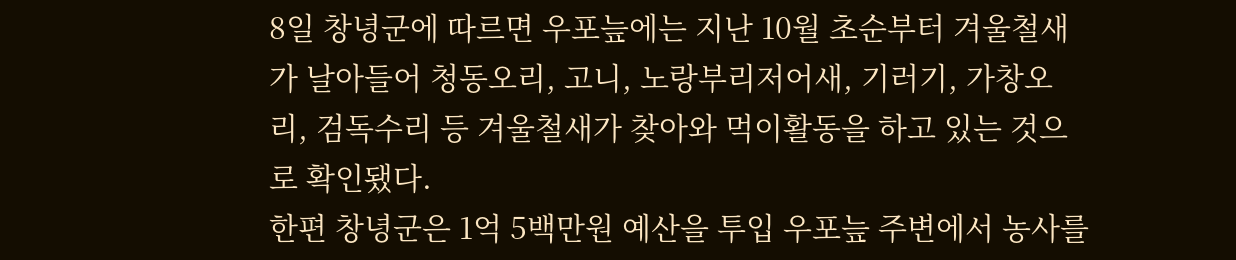8일 창녕군에 따르면 우포늪에는 지난 10월 초순부터 겨울철새가 날아들어 청동오리, 고니, 노랑부리저어새, 기러기, 가창오리, 검독수리 등 겨울철새가 찾아와 먹이활동을 하고 있는 것으로 확인됐다.
한편 창녕군은 1억 5백만원 예산을 투입 우포늪 주변에서 농사를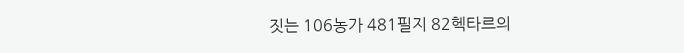짓는 106농가 481필지 82헥타르의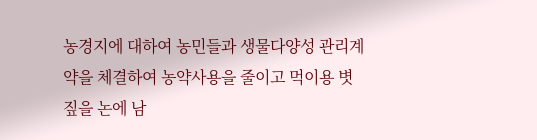농경지에 대하여 농민들과 생물다양성 관리계약을 체결하여 농약사용을 줄이고 먹이용 볏짚을 논에 남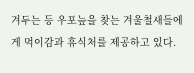겨두는 등 우포늪을 찾는 겨울철새들에게 먹이감과 휴식처를 제공하고 있다.